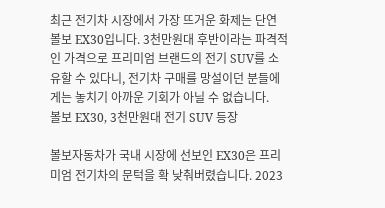최근 전기차 시장에서 가장 뜨거운 화제는 단연 볼보 EX30입니다. 3천만원대 후반이라는 파격적인 가격으로 프리미엄 브랜드의 전기 SUV를 소유할 수 있다니, 전기차 구매를 망설이던 분들에게는 놓치기 아까운 기회가 아닐 수 없습니다.
볼보 EX30, 3천만원대 전기 SUV 등장

볼보자동차가 국내 시장에 선보인 EX30은 프리미엄 전기차의 문턱을 확 낮춰버렸습니다. 2023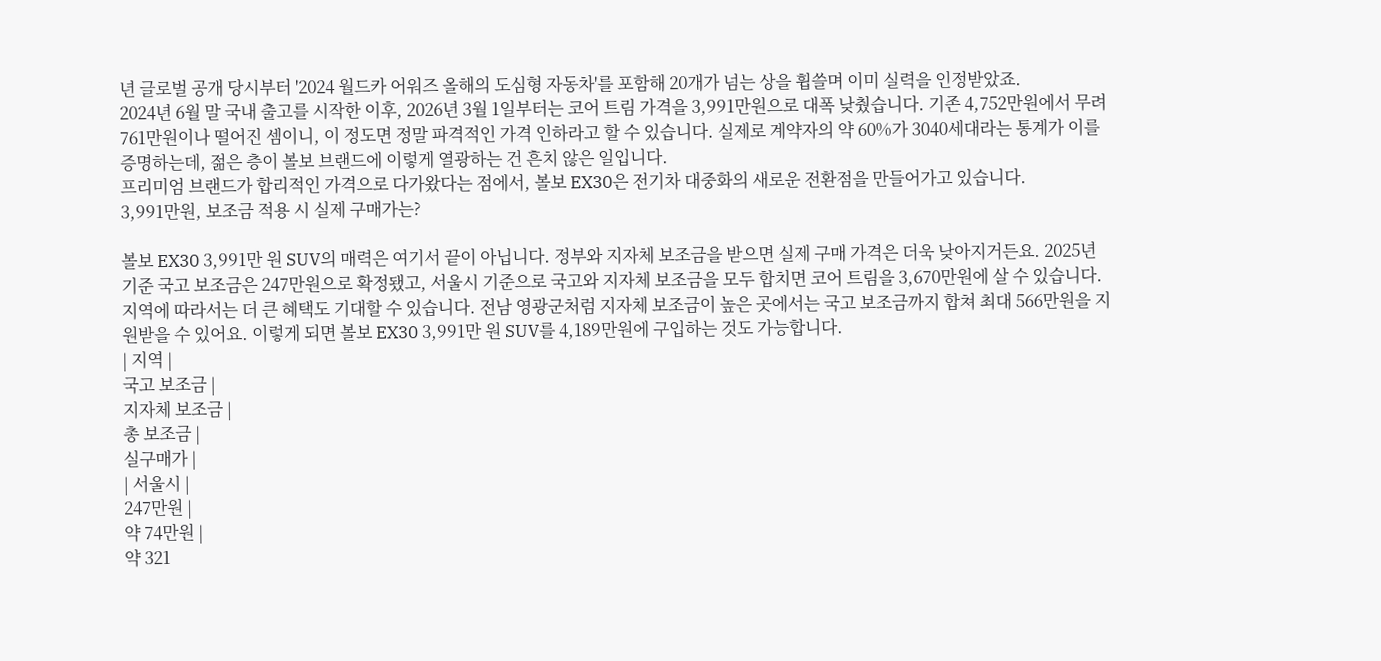년 글로벌 공개 당시부터 '2024 월드카 어워즈 올해의 도심형 자동차'를 포함해 20개가 넘는 상을 휩쓸며 이미 실력을 인정받았죠.
2024년 6월 말 국내 출고를 시작한 이후, 2026년 3월 1일부터는 코어 트림 가격을 3,991만원으로 대폭 낮췄습니다. 기존 4,752만원에서 무려 761만원이나 떨어진 셈이니, 이 정도면 정말 파격적인 가격 인하라고 할 수 있습니다. 실제로 계약자의 약 60%가 3040세대라는 통계가 이를 증명하는데, 젊은 층이 볼보 브랜드에 이렇게 열광하는 건 흔치 않은 일입니다.
프리미엄 브랜드가 합리적인 가격으로 다가왔다는 점에서, 볼보 EX30은 전기차 대중화의 새로운 전환점을 만들어가고 있습니다.
3,991만원, 보조금 적용 시 실제 구매가는?

볼보 EX30 3,991만 원 SUV의 매력은 여기서 끝이 아닙니다. 정부와 지자체 보조금을 받으면 실제 구매 가격은 더욱 낮아지거든요. 2025년 기준 국고 보조금은 247만원으로 확정됐고, 서울시 기준으로 국고와 지자체 보조금을 모두 합치면 코어 트림을 3,670만원에 살 수 있습니다.
지역에 따라서는 더 큰 혜택도 기대할 수 있습니다. 전남 영광군처럼 지자체 보조금이 높은 곳에서는 국고 보조금까지 합쳐 최대 566만원을 지원받을 수 있어요. 이렇게 되면 볼보 EX30 3,991만 원 SUV를 4,189만원에 구입하는 것도 가능합니다.
| 지역 |
국고 보조금 |
지자체 보조금 |
총 보조금 |
실구매가 |
| 서울시 |
247만원 |
약 74만원 |
약 321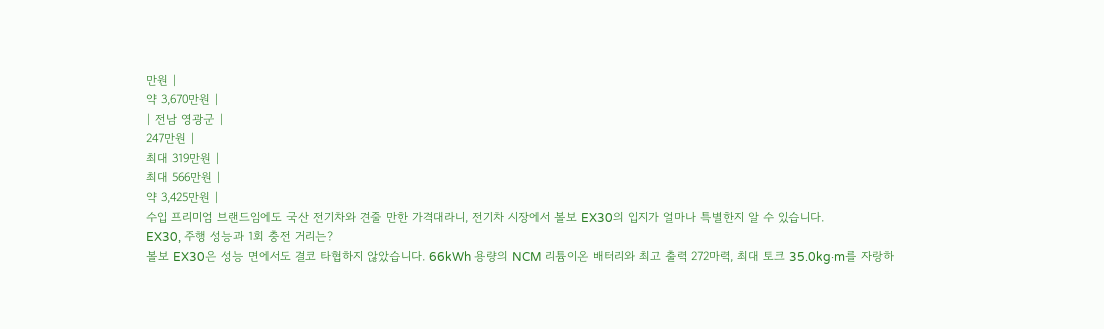만원 |
약 3,670만원 |
| 전남 영광군 |
247만원 |
최대 319만원 |
최대 566만원 |
약 3,425만원 |
수입 프리미엄 브랜드임에도 국산 전기차와 견줄 만한 가격대라니, 전기차 시장에서 볼보 EX30의 입지가 얼마나 특별한지 알 수 있습니다.
EX30, 주행 성능과 1회 충전 거리는?
볼보 EX30은 성능 면에서도 결코 타협하지 않았습니다. 66kWh 용량의 NCM 리튬이온 배터리와 최고 출력 272마력, 최대 토크 35.0kg·m를 자랑하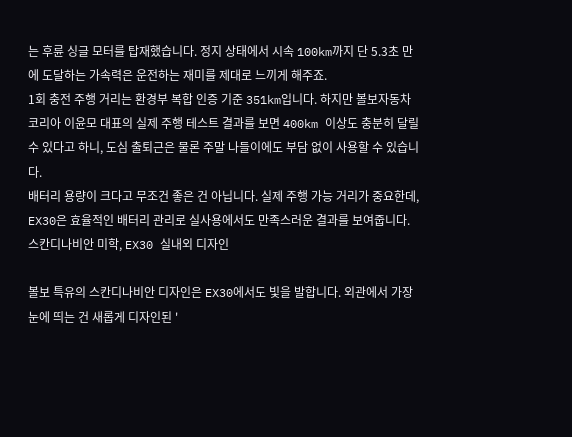는 후륜 싱글 모터를 탑재했습니다. 정지 상태에서 시속 100km까지 단 5.3초 만에 도달하는 가속력은 운전하는 재미를 제대로 느끼게 해주죠.
1회 충전 주행 거리는 환경부 복합 인증 기준 351km입니다. 하지만 볼보자동차코리아 이윤모 대표의 실제 주행 테스트 결과를 보면 400km 이상도 충분히 달릴 수 있다고 하니, 도심 출퇴근은 물론 주말 나들이에도 부담 없이 사용할 수 있습니다.
배터리 용량이 크다고 무조건 좋은 건 아닙니다. 실제 주행 가능 거리가 중요한데, EX30은 효율적인 배터리 관리로 실사용에서도 만족스러운 결과를 보여줍니다.
스칸디나비안 미학, EX30 실내외 디자인

볼보 특유의 스칸디나비안 디자인은 EX30에서도 빛을 발합니다. 외관에서 가장 눈에 띄는 건 새롭게 디자인된 '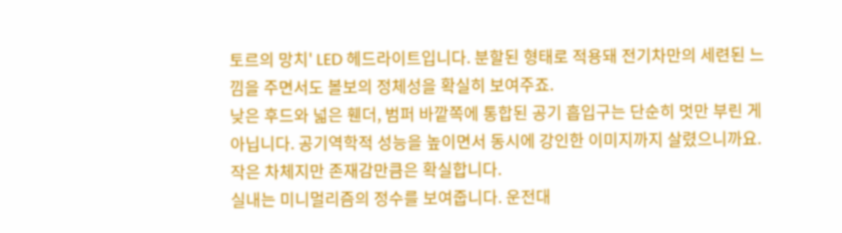토르의 망치' LED 헤드라이트입니다. 분할된 형태로 적용돼 전기차만의 세련된 느낌을 주면서도 볼보의 정체성을 확실히 보여주죠.
낮은 후드와 넓은 휀더, 범퍼 바깥쪽에 통합된 공기 흡입구는 단순히 멋만 부린 게 아닙니다. 공기역학적 성능을 높이면서 동시에 강인한 이미지까지 살렸으니까요. 작은 차체지만 존재감만큼은 확실합니다.
실내는 미니멀리즘의 정수를 보여줍니다. 운전대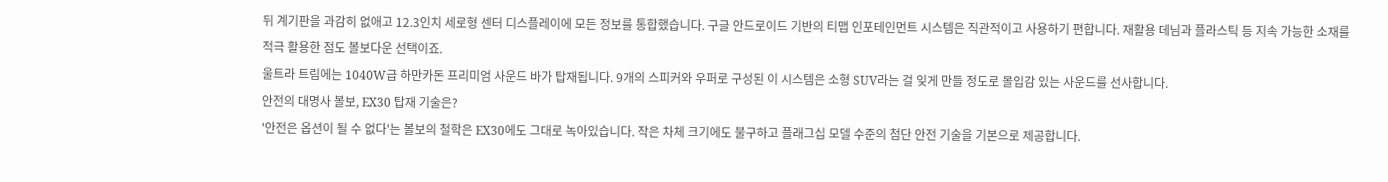뒤 계기판을 과감히 없애고 12.3인치 세로형 센터 디스플레이에 모든 정보를 통합했습니다. 구글 안드로이드 기반의 티맵 인포테인먼트 시스템은 직관적이고 사용하기 편합니다. 재활용 데님과 플라스틱 등 지속 가능한 소재를 적극 활용한 점도 볼보다운 선택이죠.
울트라 트림에는 1040W급 하만카돈 프리미엄 사운드 바가 탑재됩니다. 9개의 스피커와 우퍼로 구성된 이 시스템은 소형 SUV라는 걸 잊게 만들 정도로 몰입감 있는 사운드를 선사합니다.
안전의 대명사 볼보, EX30 탑재 기술은?
'안전은 옵션이 될 수 없다'는 볼보의 철학은 EX30에도 그대로 녹아있습니다. 작은 차체 크기에도 불구하고 플래그십 모델 수준의 첨단 안전 기술을 기본으로 제공합니다.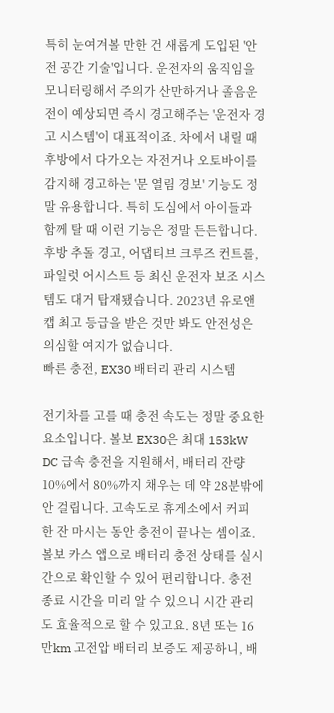특히 눈여겨볼 만한 건 새롭게 도입된 '안전 공간 기술'입니다. 운전자의 움직임을 모니터링해서 주의가 산만하거나 졸음운전이 예상되면 즉시 경고해주는 '운전자 경고 시스템'이 대표적이죠. 차에서 내릴 때 후방에서 다가오는 자전거나 오토바이를 감지해 경고하는 '문 열림 경보' 기능도 정말 유용합니다. 특히 도심에서 아이들과 함께 탈 때 이런 기능은 정말 든든합니다.
후방 추돌 경고, 어댑티브 크루즈 컨트롤, 파일럿 어시스트 등 최신 운전자 보조 시스템도 대거 탑재됐습니다. 2023년 유로앤캡 최고 등급을 받은 것만 봐도 안전성은 의심할 여지가 없습니다.
빠른 충전, EX30 배터리 관리 시스템

전기차를 고를 때 충전 속도는 정말 중요한 요소입니다. 볼보 EX30은 최대 153kW DC 급속 충전을 지원해서, 배터리 잔량 10%에서 80%까지 채우는 데 약 28분밖에 안 걸립니다. 고속도로 휴게소에서 커피 한 잔 마시는 동안 충전이 끝나는 셈이죠.
볼보 카스 앱으로 배터리 충전 상태를 실시간으로 확인할 수 있어 편리합니다. 충전 종료 시간을 미리 알 수 있으니 시간 관리도 효율적으로 할 수 있고요. 8년 또는 16만km 고전압 배터리 보증도 제공하니, 배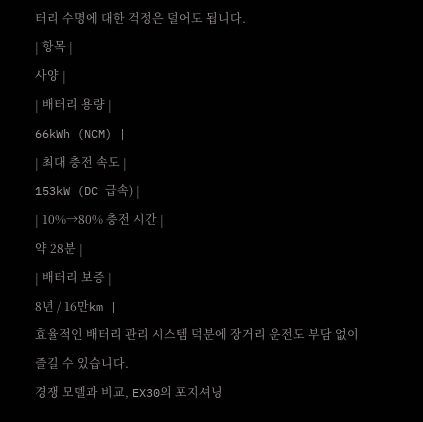터리 수명에 대한 걱정은 덜어도 됩니다.
| 항목 |
사양 |
| 배터리 용량 |
66kWh (NCM) |
| 최대 충전 속도 |
153kW (DC 급속) |
| 10%→80% 충전 시간 |
약 28분 |
| 배터리 보증 |
8년 / 16만km |
효율적인 배터리 관리 시스템 덕분에 장거리 운전도 부담 없이 즐길 수 있습니다.
경쟁 모델과 비교, EX30의 포지셔닝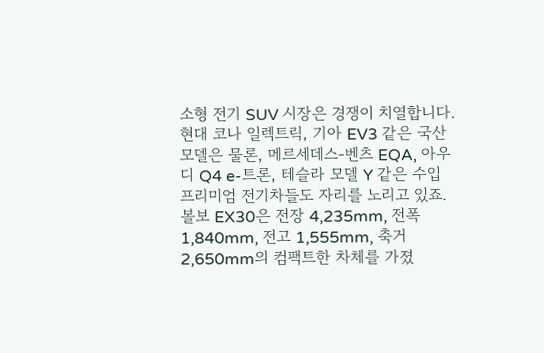소형 전기 SUV 시장은 경쟁이 치열합니다. 현대 코나 일렉트릭, 기아 EV3 같은 국산 모델은 물론, 메르세데스-벤츠 EQA, 아우디 Q4 e-트론, 테슬라 모델 Y 같은 수입 프리미엄 전기차들도 자리를 노리고 있죠.
볼보 EX30은 전장 4,235mm, 전폭 1,840mm, 전고 1,555mm, 축거 2,650mm의 컴팩트한 차체를 가졌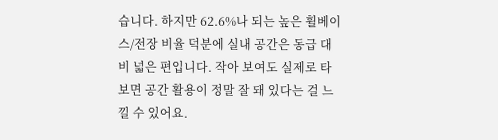습니다. 하지만 62.6%나 되는 높은 휠베이스/전장 비율 덕분에 실내 공간은 동급 대비 넓은 편입니다. 작아 보여도 실제로 타보면 공간 활용이 정말 잘 돼 있다는 걸 느낄 수 있어요.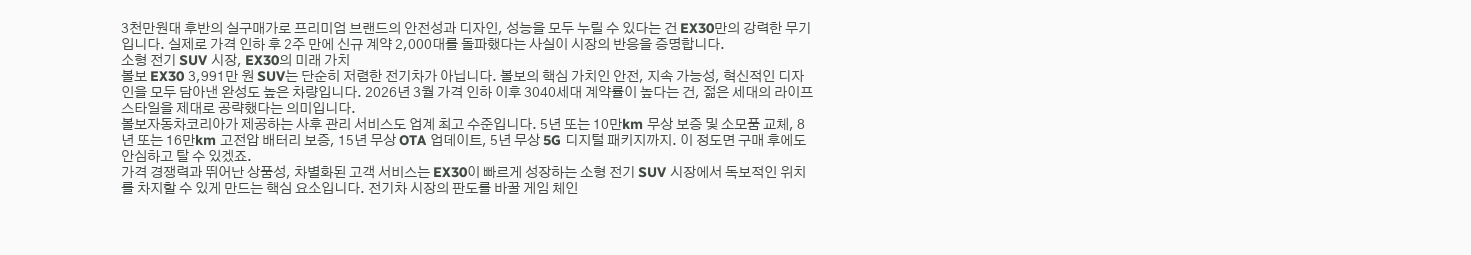3천만원대 후반의 실구매가로 프리미엄 브랜드의 안전성과 디자인, 성능을 모두 누릴 수 있다는 건 EX30만의 강력한 무기입니다. 실제로 가격 인하 후 2주 만에 신규 계약 2,000대를 돌파했다는 사실이 시장의 반응을 증명합니다.
소형 전기 SUV 시장, EX30의 미래 가치
볼보 EX30 3,991만 원 SUV는 단순히 저렴한 전기차가 아닙니다. 볼보의 핵심 가치인 안전, 지속 가능성, 혁신적인 디자인을 모두 담아낸 완성도 높은 차량입니다. 2026년 3월 가격 인하 이후 3040세대 계약률이 높다는 건, 젊은 세대의 라이프스타일을 제대로 공략했다는 의미입니다.
볼보자동차코리아가 제공하는 사후 관리 서비스도 업계 최고 수준입니다. 5년 또는 10만km 무상 보증 및 소모품 교체, 8년 또는 16만km 고전압 배터리 보증, 15년 무상 OTA 업데이트, 5년 무상 5G 디지털 패키지까지. 이 정도면 구매 후에도 안심하고 탈 수 있겠죠.
가격 경쟁력과 뛰어난 상품성, 차별화된 고객 서비스는 EX30이 빠르게 성장하는 소형 전기 SUV 시장에서 독보적인 위치를 차지할 수 있게 만드는 핵심 요소입니다. 전기차 시장의 판도를 바꿀 게임 체인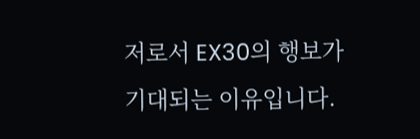저로서 EX30의 행보가 기대되는 이유입니다.